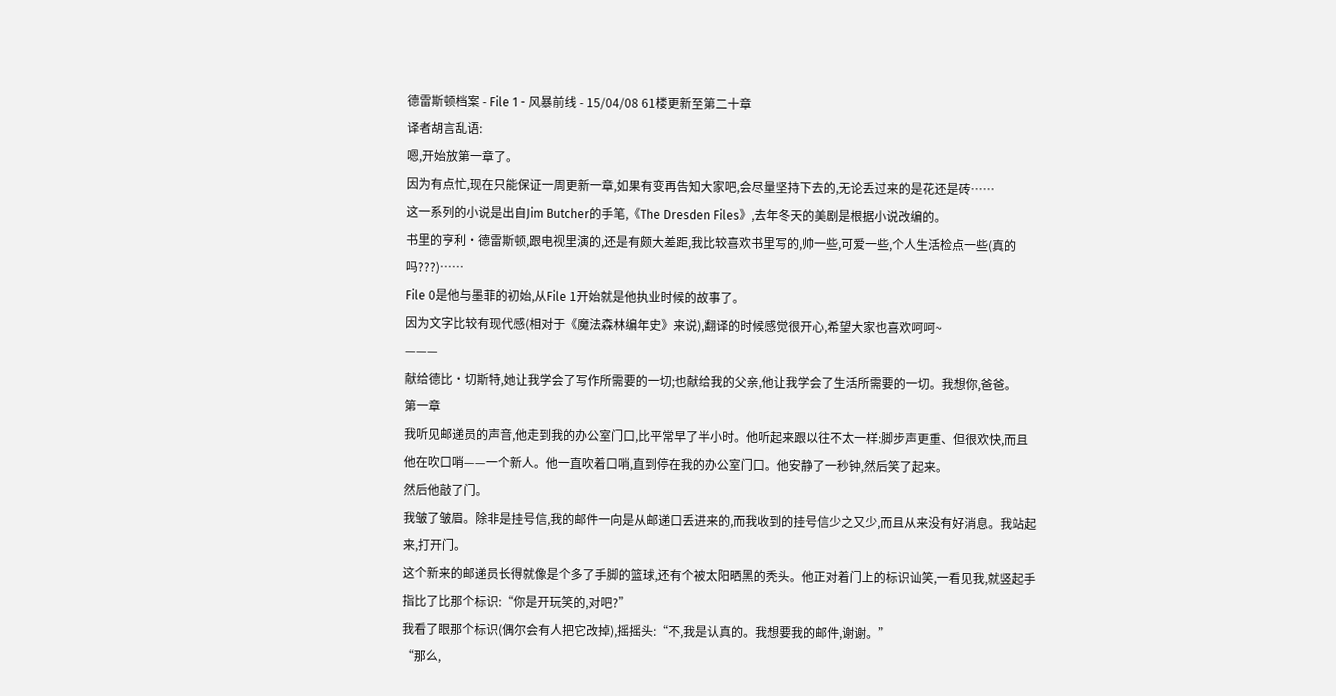德雷斯顿档案 - File 1 - 风暴前线 - 15/04/08 61楼更新至第二十章
译者胡言乱语:
嗯,开始放第一章了。
因为有点忙,现在只能保证一周更新一章,如果有变再告知大家吧,会尽量坚持下去的,无论丢过来的是花还是砖……
这一系列的小说是出自Jim Butcher的手笔,《The Dresden Files》,去年冬天的美剧是根据小说改编的。
书里的亨利·德雷斯顿,跟电视里演的,还是有颇大差距,我比较喜欢书里写的,帅一些,可爱一些,个人生活检点一些(真的吗???)……
File 0是他与墨菲的初始,从File 1开始就是他执业时候的故事了。
因为文字比较有现代感(相对于《魔法森林编年史》来说),翻译的时候感觉很开心,希望大家也喜欢呵呵~
———
献给德比•切斯特,她让我学会了写作所需要的一切;也献给我的父亲,他让我学会了生活所需要的一切。我想你,爸爸。
第一章
我听见邮递员的声音,他走到我的办公室门口,比平常早了半小时。他听起来跟以往不太一样:脚步声更重、但很欢快,而且他在吹口哨——一个新人。他一直吹着口哨,直到停在我的办公室门口。他安静了一秒钟,然后笑了起来。
然后他敲了门。
我皱了皱眉。除非是挂号信,我的邮件一向是从邮递口丢进来的,而我收到的挂号信少之又少,而且从来没有好消息。我站起来,打开门。
这个新来的邮递员长得就像是个多了手脚的篮球,还有个被太阳晒黑的秃头。他正对着门上的标识讪笑,一看见我,就竖起手指比了比那个标识:“你是开玩笑的,对吧?”
我看了眼那个标识(偶尔会有人把它改掉),摇摇头:“不,我是认真的。我想要我的邮件,谢谢。”
“那么,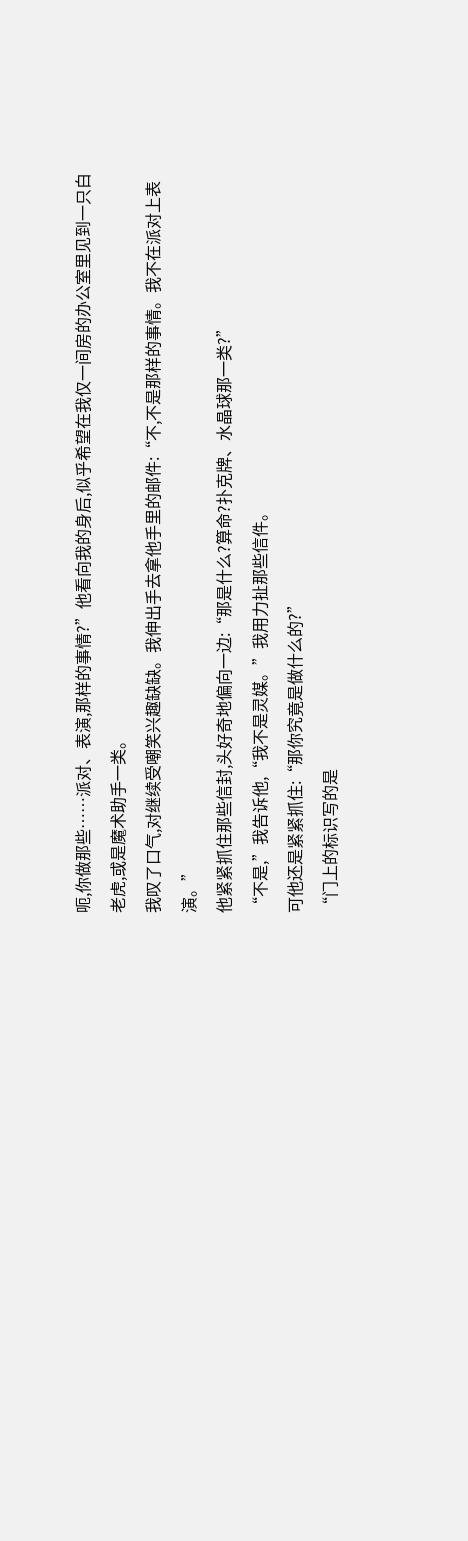呃,你做那些……派对、表演,那样的事情?”他看向我的身后,似乎希望在我仅一间房的办公室里见到一只白老虎,或是魔术助手一类。
我叹了口气,对继续受嘲笑兴趣缺缺。我伸出手去拿他手里的邮件:“不,不是那样的事情。我不在派对上表演。”
他紧紧抓住那些信封,头好奇地偏向一边:“那是什么?算命?扑克牌、水晶球那一类?”
“不是,”我告诉他,“我不是灵媒。”我用力扯那些信件。
可他还是紧紧抓住:“那你究竟是做什么的?”
“门上的标识写的是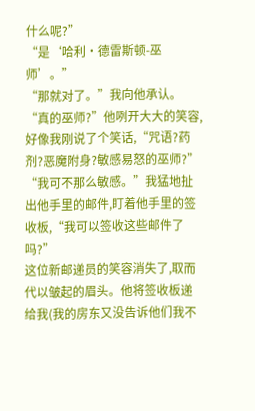什么呢?”
“是‘哈利•德雷斯顿-巫师’。”
“那就对了。”我向他承认。
“真的巫师?”他咧开大大的笑容,好像我刚说了个笑话,“咒语?药剂?恶魔附身?敏感易怒的巫师?”
“我可不那么敏感。”我猛地扯出他手里的邮件,盯着他手里的签收板,“我可以签收这些邮件了吗?”
这位新邮递员的笑容消失了,取而代以皱起的眉头。他将签收板递给我(我的房东又没告诉他们我不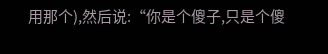用那个),然后说:“你是个傻子,只是个傻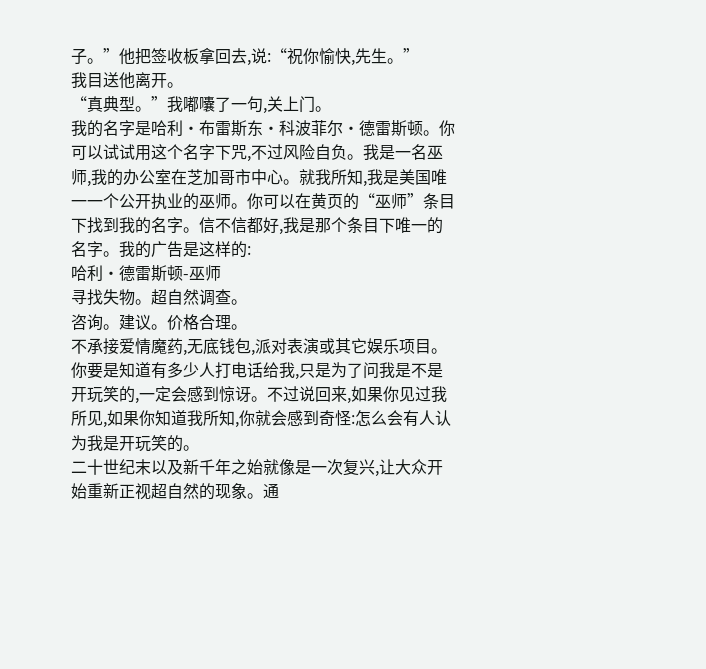子。”他把签收板拿回去,说:“祝你愉快,先生。”
我目送他离开。
“真典型。”我嘟囔了一句,关上门。
我的名字是哈利•布雷斯东•科波菲尔•德雷斯顿。你可以试试用这个名字下咒,不过风险自负。我是一名巫师,我的办公室在芝加哥市中心。就我所知,我是美国唯一一个公开执业的巫师。你可以在黄页的“巫师”条目下找到我的名字。信不信都好,我是那个条目下唯一的名字。我的广告是这样的:
哈利•德雷斯顿-巫师
寻找失物。超自然调查。
咨询。建议。价格合理。
不承接爱情魔药,无底钱包,派对表演或其它娱乐项目。
你要是知道有多少人打电话给我,只是为了问我是不是开玩笑的,一定会感到惊讶。不过说回来,如果你见过我所见,如果你知道我所知,你就会感到奇怪:怎么会有人认为我是开玩笑的。
二十世纪末以及新千年之始就像是一次复兴,让大众开始重新正视超自然的现象。通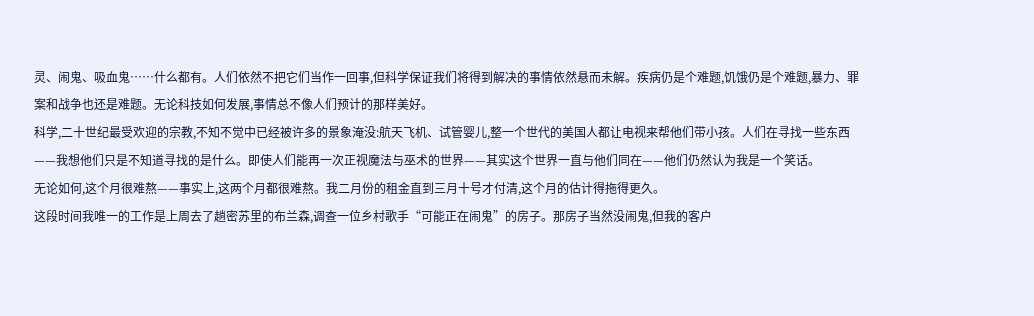灵、闹鬼、吸血鬼……什么都有。人们依然不把它们当作一回事,但科学保证我们将得到解决的事情依然悬而未解。疾病仍是个难题,饥饿仍是个难题,暴力、罪案和战争也还是难题。无论科技如何发展,事情总不像人们预计的那样美好。
科学,二十世纪最受欢迎的宗教,不知不觉中已经被许多的景象淹没:航天飞机、试管婴儿,整一个世代的美国人都让电视来帮他们带小孩。人们在寻找一些东西——我想他们只是不知道寻找的是什么。即使人们能再一次正视魔法与巫术的世界——其实这个世界一直与他们同在——他们仍然认为我是一个笑话。
无论如何,这个月很难熬——事实上,这两个月都很难熬。我二月份的租金直到三月十号才付清,这个月的估计得拖得更久。
这段时间我唯一的工作是上周去了趟密苏里的布兰森,调查一位乡村歌手“可能正在闹鬼”的房子。那房子当然没闹鬼,但我的客户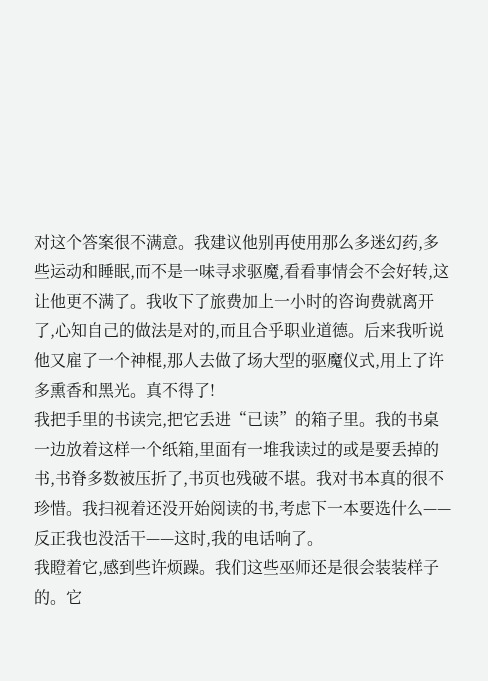对这个答案很不满意。我建议他别再使用那么多迷幻药,多些运动和睡眠,而不是一味寻求驱魔,看看事情会不会好转,这让他更不满了。我收下了旅费加上一小时的咨询费就离开了,心知自己的做法是对的,而且合乎职业道德。后来我听说他又雇了一个神棍,那人去做了场大型的驱魔仪式,用上了许多熏香和黑光。真不得了!
我把手里的书读完,把它丢进“已读”的箱子里。我的书桌一边放着这样一个纸箱,里面有一堆我读过的或是要丢掉的书,书脊多数被压折了,书页也残破不堪。我对书本真的很不珍惜。我扫视着还没开始阅读的书,考虑下一本要选什么——反正我也没活干——这时,我的电话响了。
我瞪着它,感到些许烦躁。我们这些巫师还是很会装装样子的。它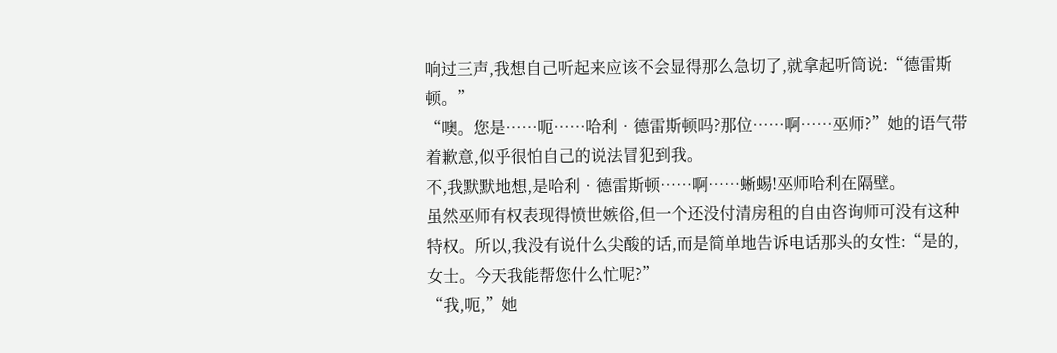响过三声,我想自己听起来应该不会显得那么急切了,就拿起听筒说:“德雷斯顿。”
“噢。您是……呃……哈利•德雷斯顿吗?那位……啊……巫师?”她的语气带着歉意,似乎很怕自己的说法冒犯到我。
不,我默默地想,是哈利•德雷斯顿……啊……蜥蜴!巫师哈利在隔壁。
虽然巫师有权表现得愤世嫉俗,但一个还没付清房租的自由咨询师可没有这种特权。所以,我没有说什么尖酸的话,而是简单地告诉电话那头的女性:“是的,女士。今天我能帮您什么忙呢?”
“我,呃,”她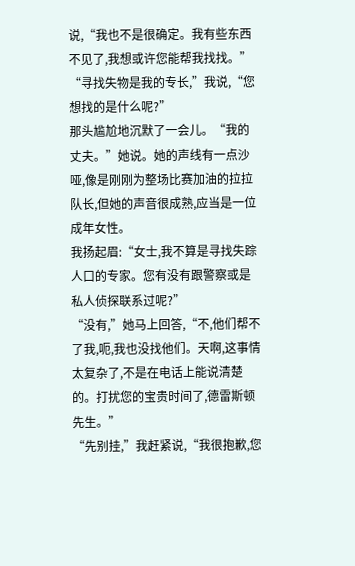说,“我也不是很确定。我有些东西不见了,我想或许您能帮我找找。”
“寻找失物是我的专长,”我说,“您想找的是什么呢?”
那头尴尬地沉默了一会儿。“我的丈夫。”她说。她的声线有一点沙哑,像是刚刚为整场比赛加油的拉拉队长,但她的声音很成熟,应当是一位成年女性。
我扬起眉:“女士,我不算是寻找失踪人口的专家。您有没有跟警察或是私人侦探联系过呢?”
“没有,”她马上回答,“不,他们帮不了我,呃,我也没找他们。天啊,这事情太复杂了,不是在电话上能说清楚的。打扰您的宝贵时间了,德雷斯顿先生。”
“先别挂,”我赶紧说,“我很抱歉,您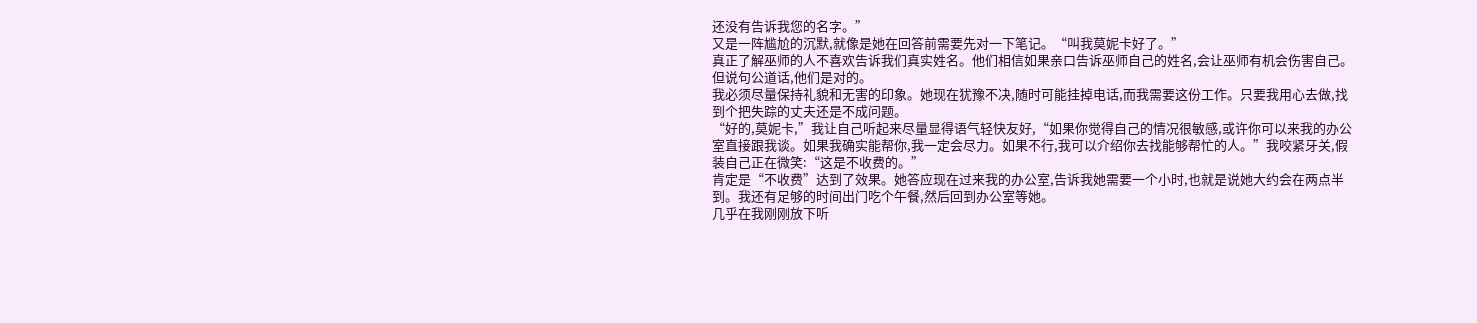还没有告诉我您的名字。”
又是一阵尴尬的沉默,就像是她在回答前需要先对一下笔记。“叫我莫妮卡好了。”
真正了解巫师的人不喜欢告诉我们真实姓名。他们相信如果亲口告诉巫师自己的姓名,会让巫师有机会伤害自己。但说句公道话,他们是对的。
我必须尽量保持礼貌和无害的印象。她现在犹豫不决,随时可能挂掉电话,而我需要这份工作。只要我用心去做,找到个把失踪的丈夫还是不成问题。
“好的,莫妮卡,”我让自己听起来尽量显得语气轻快友好,“如果你觉得自己的情况很敏感,或许你可以来我的办公室直接跟我谈。如果我确实能帮你,我一定会尽力。如果不行,我可以介绍你去找能够帮忙的人。”我咬紧牙关,假装自己正在微笑:“这是不收费的。”
肯定是“不收费”达到了效果。她答应现在过来我的办公室,告诉我她需要一个小时,也就是说她大约会在两点半到。我还有足够的时间出门吃个午餐,然后回到办公室等她。
几乎在我刚刚放下听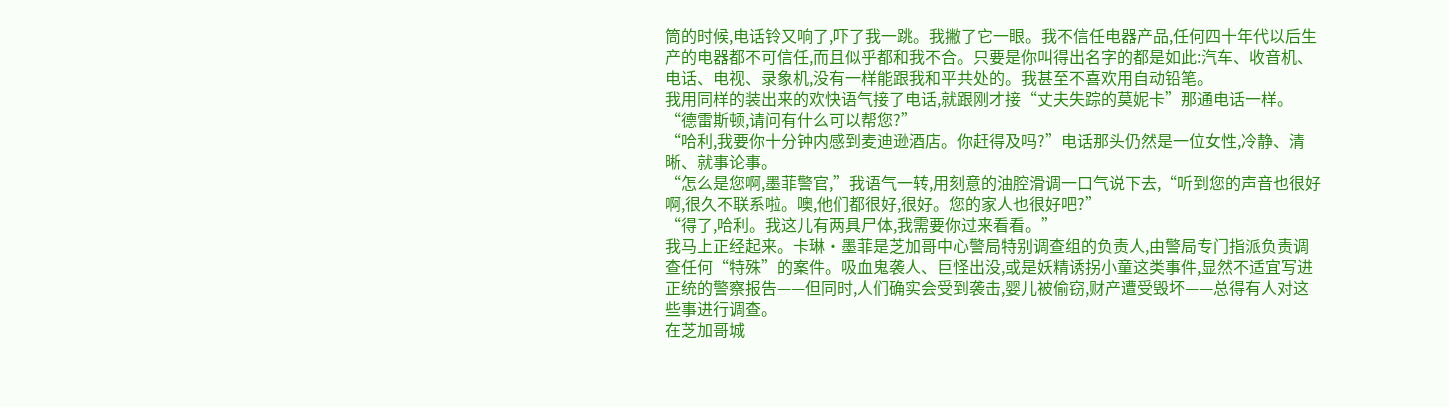筒的时候,电话铃又响了,吓了我一跳。我撇了它一眼。我不信任电器产品,任何四十年代以后生产的电器都不可信任,而且似乎都和我不合。只要是你叫得出名字的都是如此:汽车、收音机、电话、电视、录象机,没有一样能跟我和平共处的。我甚至不喜欢用自动铅笔。
我用同样的装出来的欢快语气接了电话,就跟刚才接“丈夫失踪的莫妮卡”那通电话一样。“德雷斯顿,请问有什么可以帮您?”
“哈利,我要你十分钟内感到麦迪逊酒店。你赶得及吗?”电话那头仍然是一位女性,冷静、清晰、就事论事。
“怎么是您啊,墨菲警官,”我语气一转,用刻意的油腔滑调一口气说下去,“听到您的声音也很好啊,很久不联系啦。噢,他们都很好,很好。您的家人也很好吧?”
“得了,哈利。我这儿有两具尸体,我需要你过来看看。”
我马上正经起来。卡琳•墨菲是芝加哥中心警局特别调查组的负责人,由警局专门指派负责调查任何“特殊”的案件。吸血鬼袭人、巨怪出没,或是妖精诱拐小童这类事件,显然不适宜写进正统的警察报告——但同时,人们确实会受到袭击,婴儿被偷窃,财产遭受毁坏——总得有人对这些事进行调查。
在芝加哥城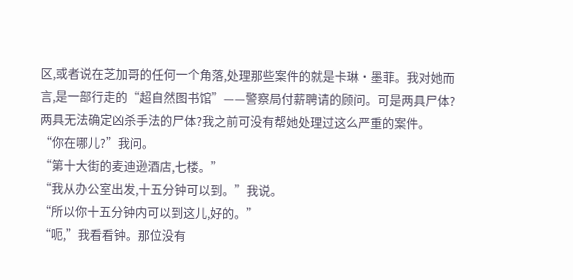区,或者说在芝加哥的任何一个角落,处理那些案件的就是卡琳•墨菲。我对她而言,是一部行走的“超自然图书馆”——警察局付薪聘请的顾问。可是两具尸体?两具无法确定凶杀手法的尸体?我之前可没有帮她处理过这么严重的案件。
“你在哪儿?”我问。
“第十大街的麦迪逊酒店,七楼。”
“我从办公室出发,十五分钟可以到。”我说。
“所以你十五分钟内可以到这儿,好的。”
“呃,”我看看钟。那位没有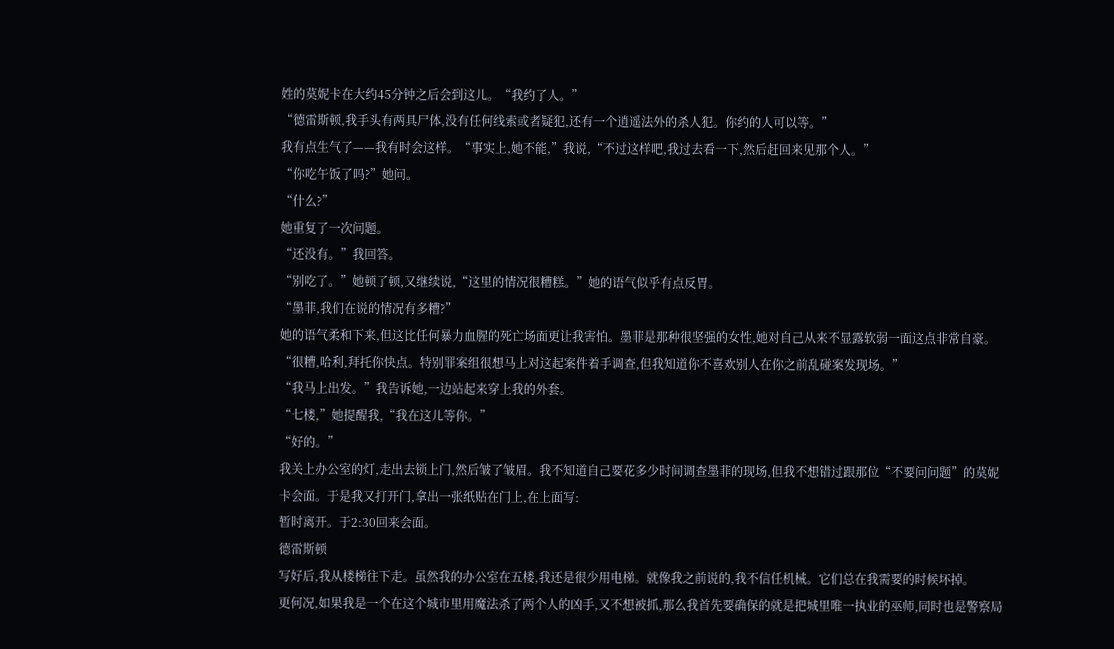姓的莫妮卡在大约45分钟之后会到这儿。“我约了人。”
“德雷斯顿,我手头有两具尸体,没有任何线索或者疑犯,还有一个逍遥法外的杀人犯。你约的人可以等。”
我有点生气了——我有时会这样。“事实上,她不能,”我说,“不过这样吧,我过去看一下,然后赶回来见那个人。”
“你吃午饭了吗?”她问。
“什么?”
她重复了一次问题。
“还没有。”我回答。
“别吃了。”她顿了顿,又继续说,“这里的情况很糟糕。”她的语气似乎有点反胃。
“墨菲,我们在说的情况有多糟?”
她的语气柔和下来,但这比任何暴力血腥的死亡场面更让我害怕。墨菲是那种很坚强的女性,她对自己从来不显露软弱一面这点非常自豪。“很糟,哈利,拜托你快点。特别罪案组很想马上对这起案件着手调查,但我知道你不喜欢别人在你之前乱碰案发现场。”
“我马上出发。”我告诉她,一边站起来穿上我的外套。
“七楼,”她提醒我,“我在这儿等你。”
“好的。”
我关上办公室的灯,走出去锁上门,然后皱了皱眉。我不知道自己要花多少时间调查墨菲的现场,但我不想错过跟那位“不要问问题”的莫妮卡会面。于是我又打开门,拿出一张纸贴在门上,在上面写:
暂时离开。于2:30回来会面。
德雷斯顿
写好后,我从楼梯往下走。虽然我的办公室在五楼,我还是很少用电梯。就像我之前说的,我不信任机械。它们总在我需要的时候坏掉。
更何况,如果我是一个在这个城市里用魔法杀了两个人的凶手,又不想被抓,那么我首先要确保的就是把城里唯一执业的巫师,同时也是警察局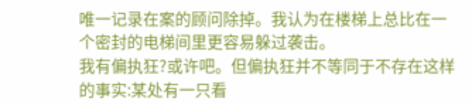唯一记录在案的顾问除掉。我认为在楼梯上总比在一个密封的电梯间里更容易躲过袭击。
我有偏执狂?或许吧。但偏执狂并不等同于不存在这样的事实:某处有一只看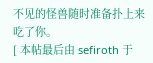不见的怪兽随时准备扑上来吃了你。
[ 本帖最后由 sefiroth 于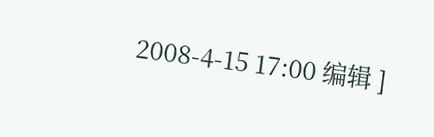2008-4-15 17:00 编辑 ]